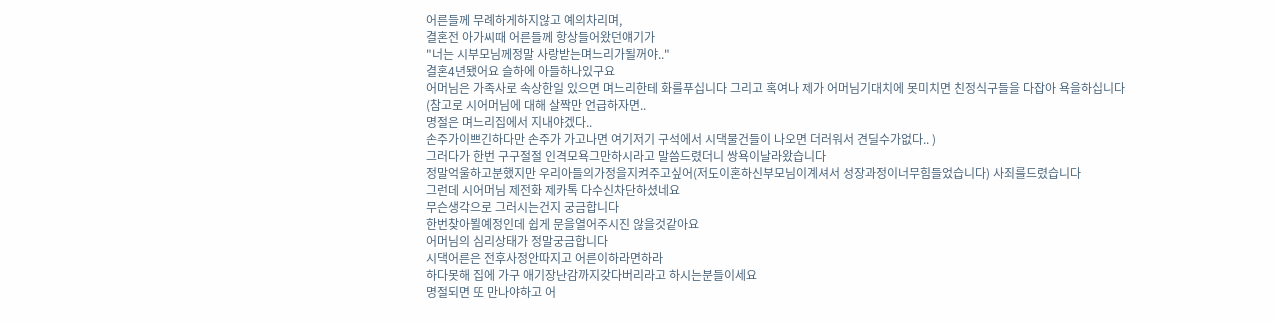어른들께 무례하게하지않고 예의차리며,
결혼전 아가씨때 어른들께 항상들어왔던얘기가
"너는 시부모님께정말 사랑받는며느리가될꺼야.."
결혼4년됐어요 슬하에 아들하나있구요
어머님은 가족사로 속상한일 있으면 며느리한테 화를푸십니다 그리고 혹여나 제가 어머님기대치에 못미치면 친정식구들을 다잡아 욕을하십니다
(참고로 시어머님에 대해 살짝만 언급하자면..
명절은 며느리집에서 지내야겠다..
손주가이쁘긴하다만 손주가 가고나면 여기저기 구석에서 시댁물건들이 나오면 더러워서 견딜수가없다.. )
그러다가 한번 구구절절 인격모욕그만하시라고 말씀드렸더니 쌍욕이날라왔습니다
정말억울하고분했지만 우리아들의가정을지켜주고싶어(저도이혼하신부모님이계셔서 성장과정이너무힘들었습니다) 사죄를드렸습니다
그런데 시어머님 제전화 제카톡 다수신차단하셨네요
무슨생각으로 그러시는건지 궁금합니다
한번찾아뵐예정인데 쉽게 문을열어주시진 않을것같아요
어머님의 심리상태가 정말궁금합니다
시댁어른은 전후사정안따지고 어른이하라면하라
하다못해 집에 가구 애기장난감까지갖다버리라고 하시는분들이세요
명절되면 또 만나야하고 어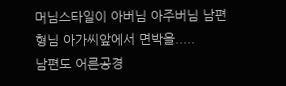머님스타일이 아버님 아주버님 남편 형님 아가씨앞에서 면박을.....
남편도 어른공경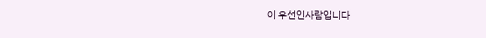이 우선인사람입니다